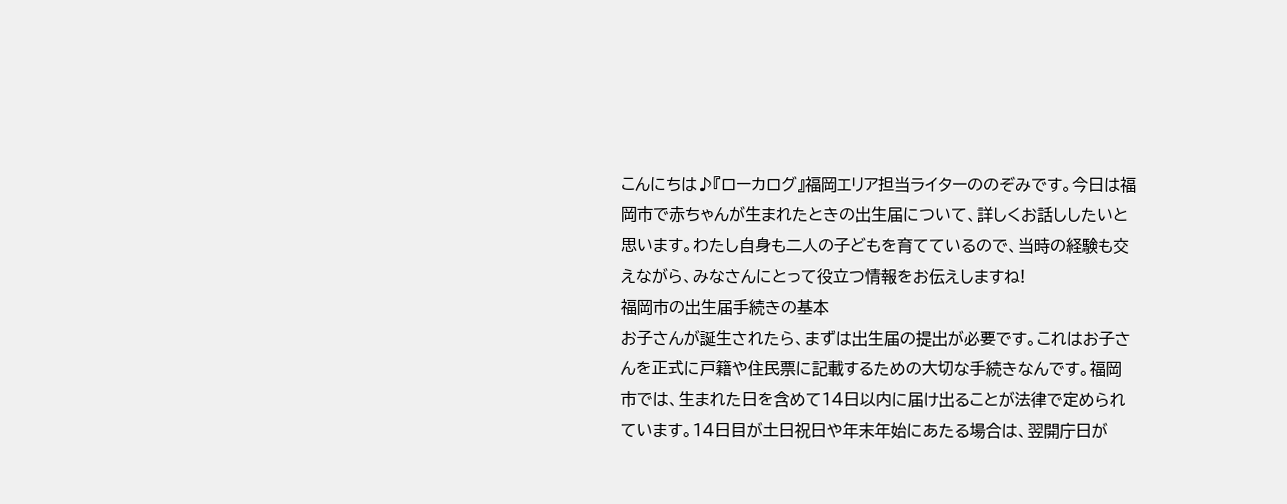こんにちは♪『ローカログ』福岡エリア担当ライターののぞみです。今日は福岡市で赤ちゃんが生まれたときの出生届について、詳しくお話ししたいと思います。わたし自身も二人の子どもを育てているので、当時の経験も交えながら、みなさんにとって役立つ情報をお伝えしますね!
福岡市の出生届手続きの基本
お子さんが誕生されたら、まずは出生届の提出が必要です。これはお子さんを正式に戸籍や住民票に記載するための大切な手続きなんです。福岡市では、生まれた日を含めて14日以内に届け出ることが法律で定められています。14日目が土日祝日や年末年始にあたる場合は、翌開庁日が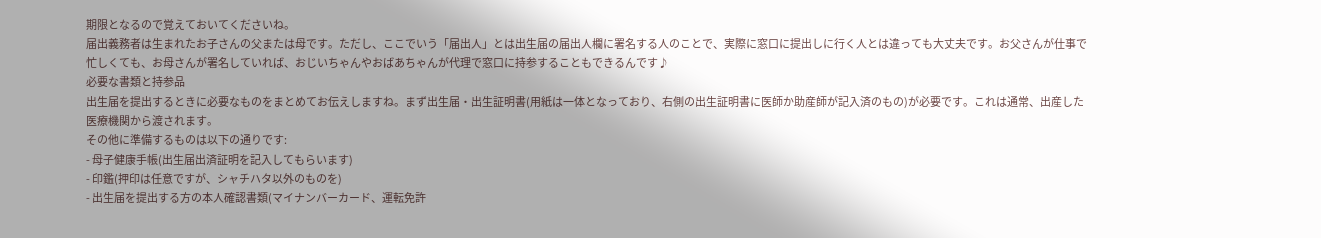期限となるので覚えておいてくださいね。
届出義務者は生まれたお子さんの父または母です。ただし、ここでいう「届出人」とは出生届の届出人欄に署名する人のことで、実際に窓口に提出しに行く人とは違っても大丈夫です。お父さんが仕事で忙しくても、お母さんが署名していれば、おじいちゃんやおばあちゃんが代理で窓口に持参することもできるんです♪
必要な書類と持参品
出生届を提出するときに必要なものをまとめてお伝えしますね。まず出生届・出生証明書(用紙は一体となっており、右側の出生証明書に医師か助産師が記入済のもの)が必要です。これは通常、出産した医療機関から渡されます。
その他に準備するものは以下の通りです:
- 母子健康手帳(出生届出済証明を記入してもらいます)
- 印鑑(押印は任意ですが、シャチハタ以外のものを)
- 出生届を提出する方の本人確認書類(マイナンバーカード、運転免許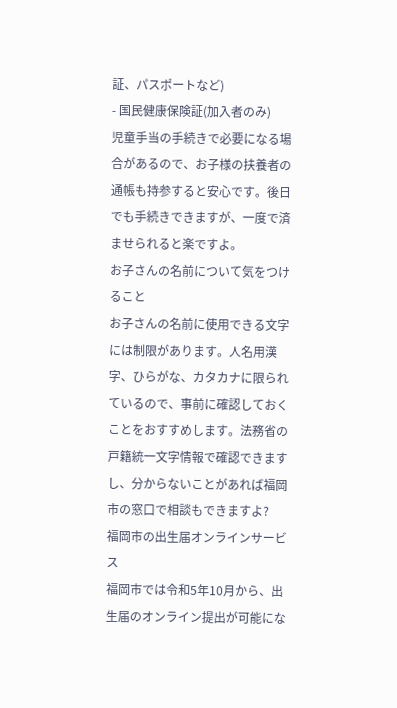証、パスポートなど)
- 国民健康保険証(加入者のみ)
児童手当の手続きで必要になる場合があるので、お子様の扶養者の通帳も持参すると安心です。後日でも手続きできますが、一度で済ませられると楽ですよ。
お子さんの名前について気をつけること
お子さんの名前に使用できる文字には制限があります。人名用漢字、ひらがな、カタカナに限られているので、事前に確認しておくことをおすすめします。法務省の戸籍統一文字情報で確認できますし、分からないことがあれば福岡市の窓口で相談もできますよ?
福岡市の出生届オンラインサービス
福岡市では令和5年10月から、出生届のオンライン提出が可能にな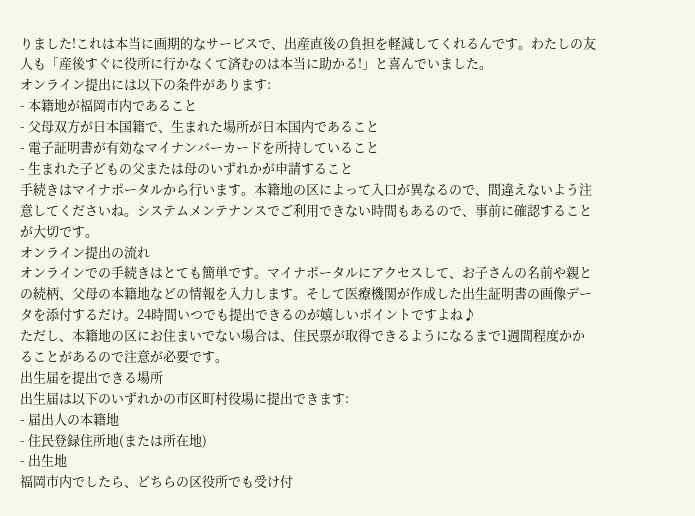りました!これは本当に画期的なサービスで、出産直後の負担を軽減してくれるんです。わたしの友人も「産後すぐに役所に行かなくて済むのは本当に助かる!」と喜んでいました。
オンライン提出には以下の条件があります:
- 本籍地が福岡市内であること
- 父母双方が日本国籍で、生まれた場所が日本国内であること
- 電子証明書が有効なマイナンバーカードを所持していること
- 生まれた子どもの父または母のいずれかが申請すること
手続きはマイナポータルから行います。本籍地の区によって入口が異なるので、間違えないよう注意してくださいね。システムメンテナンスでご利用できない時間もあるので、事前に確認することが大切です。
オンライン提出の流れ
オンラインでの手続きはとても簡単です。マイナポータルにアクセスして、お子さんの名前や親との続柄、父母の本籍地などの情報を入力します。そして医療機関が作成した出生証明書の画像データを添付するだけ。24時間いつでも提出できるのが嬉しいポイントですよね♪
ただし、本籍地の区にお住まいでない場合は、住民票が取得できるようになるまで1週間程度かかることがあるので注意が必要です。
出生届を提出できる場所
出生届は以下のいずれかの市区町村役場に提出できます:
- 届出人の本籍地
- 住民登録住所地(または所在地)
- 出生地
福岡市内でしたら、どちらの区役所でも受け付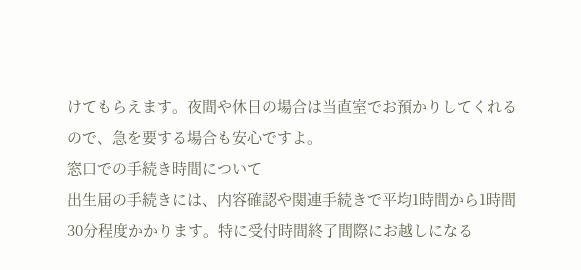けてもらえます。夜間や休日の場合は当直室でお預かりしてくれるので、急を要する場合も安心ですよ。
窓口での手続き時間について
出生届の手続きには、内容確認や関連手続きで平均1時間から1時間30分程度かかります。特に受付時間終了間際にお越しになる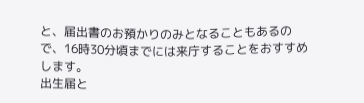と、届出書のお預かりのみとなることもあるので、16時30分頃までには来庁することをおすすめします。
出生届と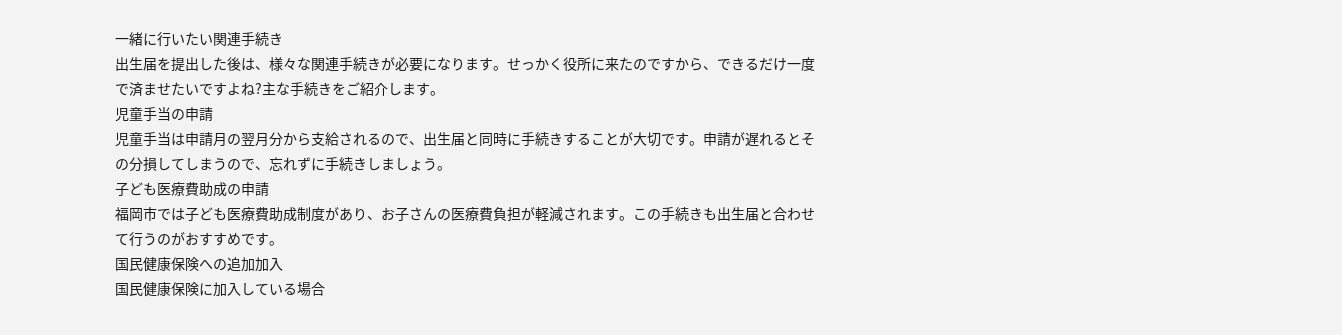一緒に行いたい関連手続き
出生届を提出した後は、様々な関連手続きが必要になります。せっかく役所に来たのですから、できるだけ一度で済ませたいですよね?主な手続きをご紹介します。
児童手当の申請
児童手当は申請月の翌月分から支給されるので、出生届と同時に手続きすることが大切です。申請が遅れるとその分損してしまうので、忘れずに手続きしましょう。
子ども医療費助成の申請
福岡市では子ども医療費助成制度があり、お子さんの医療費負担が軽減されます。この手続きも出生届と合わせて行うのがおすすめです。
国民健康保険への追加加入
国民健康保険に加入している場合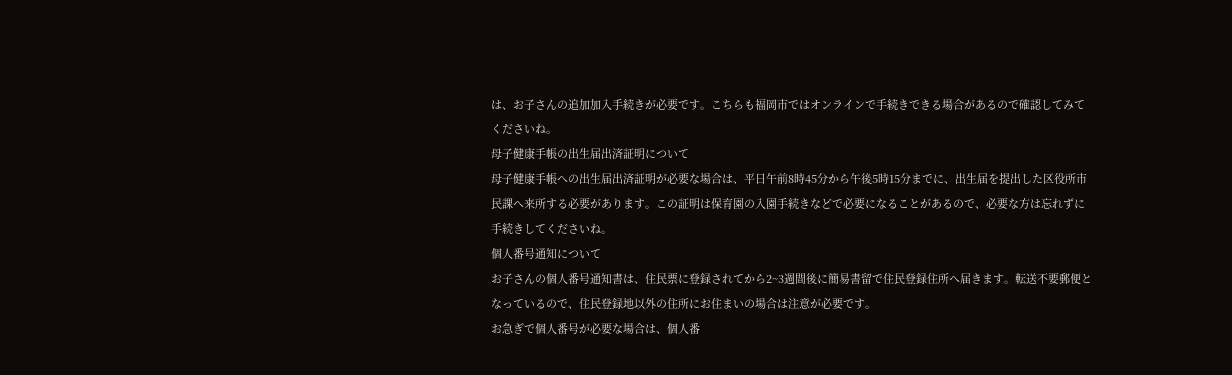は、お子さんの追加加入手続きが必要です。こちらも福岡市ではオンラインで手続きできる場合があるので確認してみてくださいね。
母子健康手帳の出生届出済証明について
母子健康手帳への出生届出済証明が必要な場合は、平日午前8時45分から午後5時15分までに、出生届を提出した区役所市民課へ来所する必要があります。この証明は保育園の入園手続きなどで必要になることがあるので、必要な方は忘れずに手続きしてくださいね。
個人番号通知について
お子さんの個人番号通知書は、住民票に登録されてから2~3週間後に簡易書留で住民登録住所へ届きます。転送不要郵便となっているので、住民登録地以外の住所にお住まいの場合は注意が必要です。
お急ぎで個人番号が必要な場合は、個人番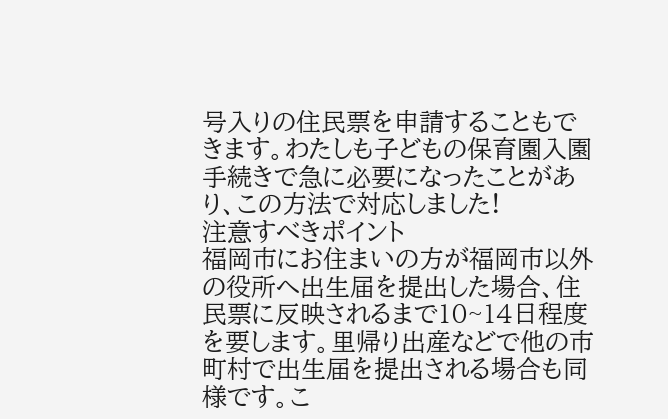号入りの住民票を申請することもできます。わたしも子どもの保育園入園手続きで急に必要になったことがあり、この方法で対応しました!
注意すべきポイント
福岡市にお住まいの方が福岡市以外の役所へ出生届を提出した場合、住民票に反映されるまで10~14日程度を要します。里帰り出産などで他の市町村で出生届を提出される場合も同様です。こ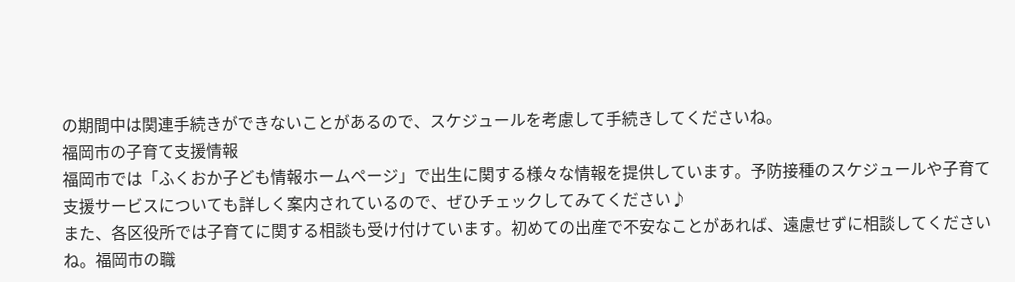の期間中は関連手続きができないことがあるので、スケジュールを考慮して手続きしてくださいね。
福岡市の子育て支援情報
福岡市では「ふくおか子ども情報ホームページ」で出生に関する様々な情報を提供しています。予防接種のスケジュールや子育て支援サービスについても詳しく案内されているので、ぜひチェックしてみてください♪
また、各区役所では子育てに関する相談も受け付けています。初めての出産で不安なことがあれば、遠慮せずに相談してくださいね。福岡市の職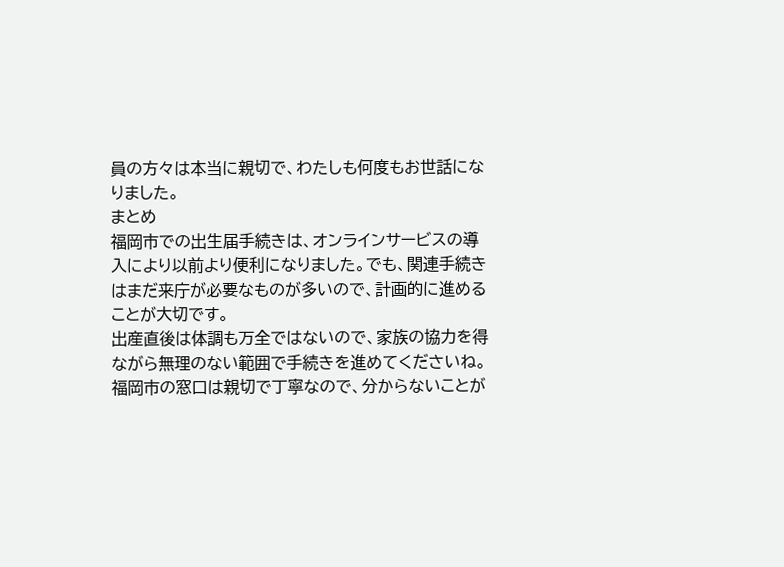員の方々は本当に親切で、わたしも何度もお世話になりました。
まとめ
福岡市での出生届手続きは、オンラインサービスの導入により以前より便利になりました。でも、関連手続きはまだ来庁が必要なものが多いので、計画的に進めることが大切です。
出産直後は体調も万全ではないので、家族の協力を得ながら無理のない範囲で手続きを進めてくださいね。福岡市の窓口は親切で丁寧なので、分からないことが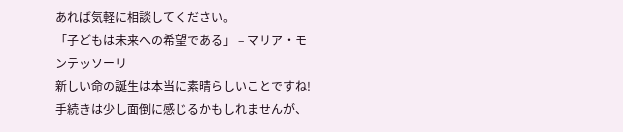あれば気軽に相談してください。
「子どもは未来への希望である」 – マリア・モンテッソーリ
新しい命の誕生は本当に素晴らしいことですね!手続きは少し面倒に感じるかもしれませんが、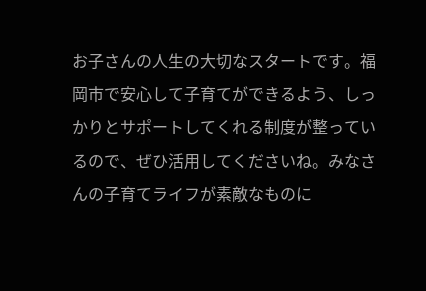お子さんの人生の大切なスタートです。福岡市で安心して子育てができるよう、しっかりとサポートしてくれる制度が整っているので、ぜひ活用してくださいね。みなさんの子育てライフが素敵なものに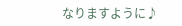なりますように♪